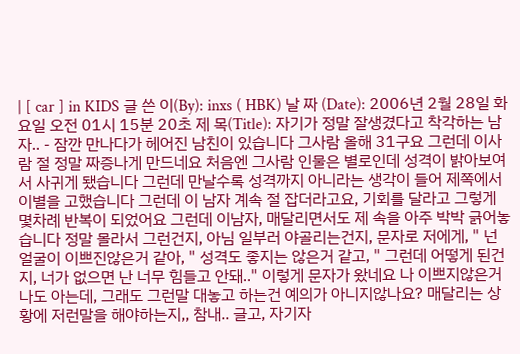| [ car ] in KIDS 글 쓴 이(By): inxs ( HBK) 날 짜 (Date): 2006년 2월 28일 화요일 오전 01시 15분 20초 제 목(Title): 자기가 정말 잘생겼다고 착각하는 남자.. - 잠깐 만나다가 헤어진 남친이 있습니다 그사람 올해 31구요 그런데 이사람 절 정말 짜증나게 만드네요 처음엔 그사람 인물은 별로인데 성격이 밝아보여서 사귀게 됐습니다 그런데 만날수록 성격까지 아니라는 생각이 들어 제쪽에서 이별을 고했습니다 그런데 이 남자 계속 절 잡더라고요, 기회를 달라고 그렇게 몇차례 반복이 되었어요 그런데 이남자, 매달리면서도 제 속을 아주 박박 긁어놓습니다 정말 몰라서 그런건지, 아님 일부러 야골리는건지, 문자로 저에게, " 넌 얼굴이 이쁘진않은거 같아, " 성격도 좋지는 않은거 같고, " 그런데 어떻게 된건지, 너가 없으면 난 너무 힘들고 안돼.." 이렇게 문자가 왔네요 나 이쁘지않은거 나도 아는데, 그래도 그런말 대놓고 하는건 예의가 아니지않나요? 매달리는 상황에 저런말을 해야하는지,, 참내.. 글고, 자기자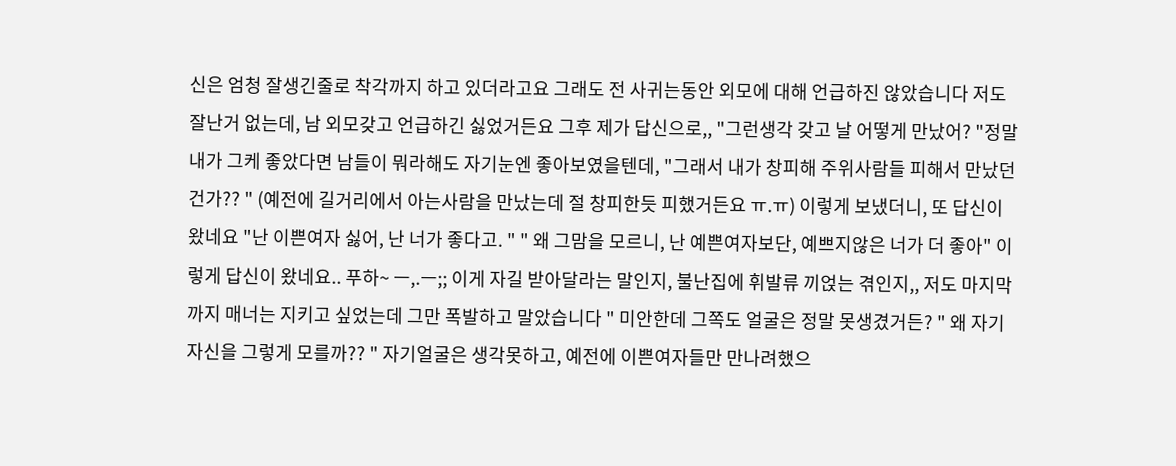신은 엄청 잘생긴줄로 착각까지 하고 있더라고요 그래도 전 사귀는동안 외모에 대해 언급하진 않았습니다 저도 잘난거 없는데, 남 외모갖고 언급하긴 싫었거든요 그후 제가 답신으로,, "그런생각 갖고 날 어떻게 만났어? "정말 내가 그케 좋았다면 남들이 뭐라해도 자기눈엔 좋아보였을텐데, "그래서 내가 창피해 주위사람들 피해서 만났던건가?? " (예전에 길거리에서 아는사람을 만났는데 절 창피한듯 피했거든요 ㅠ.ㅠ) 이렇게 보냈더니, 또 답신이 왔네요 "난 이쁜여자 싫어, 난 너가 좋다고. " " 왜 그맘을 모르니, 난 예쁜여자보단, 예쁘지않은 너가 더 좋아" 이렇게 답신이 왔네요.. 푸하~ ㅡ,.ㅡ;; 이게 자길 받아달라는 말인지, 불난집에 휘발류 끼얹는 겪인지,, 저도 마지막까지 매너는 지키고 싶었는데 그만 폭발하고 말았습니다 " 미안한데 그쪽도 얼굴은 정말 못생겼거든? " 왜 자기자신을 그렇게 모를까?? " 자기얼굴은 생각못하고, 예전에 이쁜여자들만 만나려했으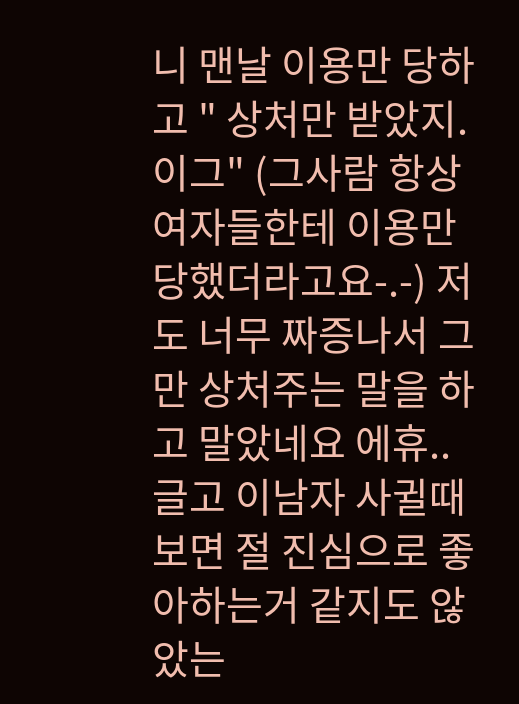니 맨날 이용만 당하고 " 상처만 받았지. 이그" (그사람 항상 여자들한테 이용만 당했더라고요-.-) 저도 너무 짜증나서 그만 상처주는 말을 하고 말았네요 에휴.. 글고 이남자 사귈때보면 절 진심으로 좋아하는거 같지도 않았는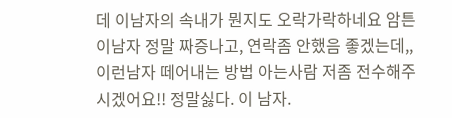데 이남자의 속내가 뭔지도 오락가락하네요 암튼 이남자 정말 짜증나고, 연락좀 안했음 좋겠는데,, 이런남자 떼어내는 방법 아는사람 저좀 전수해주시겠어요!! 정말싫다. 이 남자.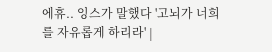에휴.. 잉스가 말했다 '고뇌가 너희를 자유롭게 하리라' |